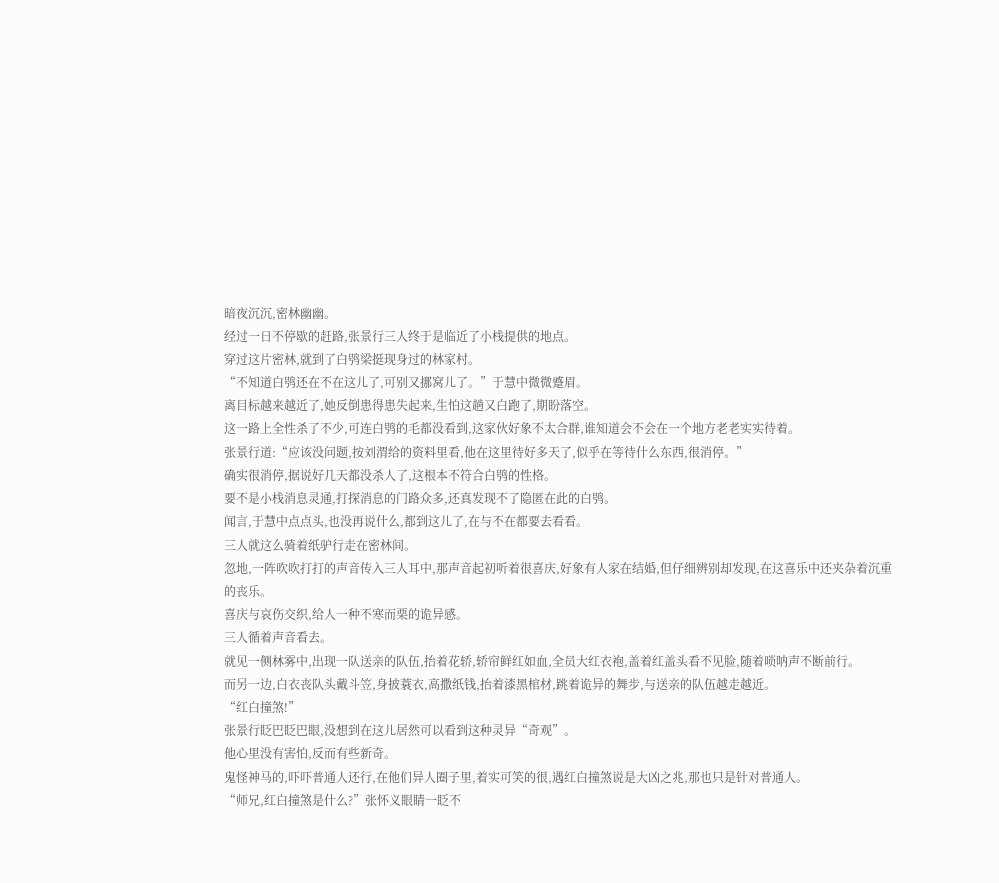暗夜沉沉,密林幽幽。
经过一日不停歇的赶路,张景行三人终于是临近了小栈提供的地点。
穿过这片密林,就到了白鸮梁挺现身过的林家村。
“不知道白鸮还在不在这儿了,可别又挪窝儿了。”于慧中微微蹙眉。
离目标越来越近了,她反倒患得患失起来,生怕这趟又白跑了,期盼落空。
这一路上全性杀了不少,可连白鸮的毛都没看到,这家伙好象不太合群,谁知道会不会在一个地方老老实实待着。
张景行道:“应该没问题,按刘渭给的资料里看,他在这里待好多天了,似乎在等待什么东西,很消停。”
确实很消停,据说好几天都没杀人了,这根本不符合白鸮的性格。
要不是小栈消息灵通,打探消息的门路众多,还真发现不了隐匿在此的白鸮。
闻言,于慧中点点头,也没再说什么,都到这儿了,在与不在都要去看看。
三人就这么骑着纸驴行走在密林间。
忽地,一阵吹吹打打的声音传入三人耳中,那声音起初听着很喜庆,好象有人家在结婚,但仔细辨别却发现,在这喜乐中还夹杂着沉重的丧乐。
喜庆与哀伤交织,给人一种不寒而栗的诡异感。
三人循着声音看去。
就见一侧林雾中,出现一队送亲的队伍,抬着花轿,轿帘鲜红如血,全员大红衣袍,盖着红盖头看不见脸,随着唢呐声不断前行。
而另一边,白衣丧队头戴斗笠,身披蓑衣,高撒纸钱,抬着漆黑棺材,跳着诡异的舞步,与送亲的队伍越走越近。
“红白撞煞!”
张景行眨巴眨巴眼,没想到在这儿居然可以看到这种灵异“奇观”。
他心里没有害怕,反而有些新奇。
鬼怪神马的,吓吓普通人还行,在他们异人圈子里,着实可笑的很,遇红白撞煞说是大凶之兆,那也只是针对普通人。
“师兄,红白撞煞是什么?”张怀义眼睛一眨不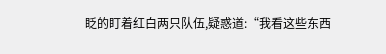眨的盯着红白两只队伍,疑惑道:“我看这些东西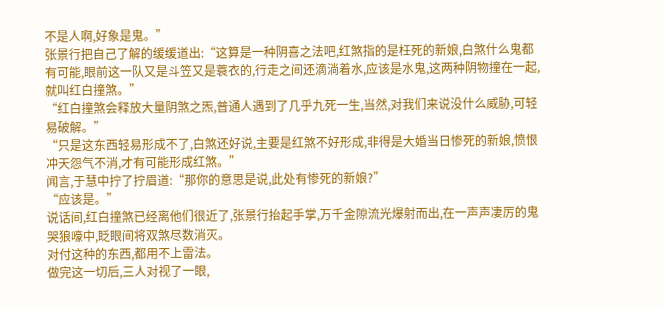不是人啊,好象是鬼。”
张景行把自己了解的缓缓道出:“这算是一种阴喜之法吧,红煞指的是枉死的新娘,白煞什么鬼都有可能,眼前这一队又是斗笠又是蓑衣的,行走之间还滴淌着水,应该是水鬼,这两种阴物撞在一起,就叫红白撞煞。”
“红白撞煞会释放大量阴煞之炁,普通人遇到了几乎九死一生,当然,对我们来说没什么威胁,可轻易破解。”
“只是这东西轻易形成不了,白煞还好说,主要是红煞不好形成,非得是大婚当日惨死的新娘,愤恨冲天怨气不消,才有可能形成红煞。”
闻言,于慧中拧了拧眉道:“那你的意思是说,此处有惨死的新娘?”
“应该是。”
说话间,红白撞煞已经离他们很近了,张景行抬起手掌,万千金隙流光爆射而出,在一声声凄厉的鬼哭狼嚎中,眨眼间将双煞尽数消灭。
对付这种的东西,都用不上雷法。
做完这一切后,三人对视了一眼,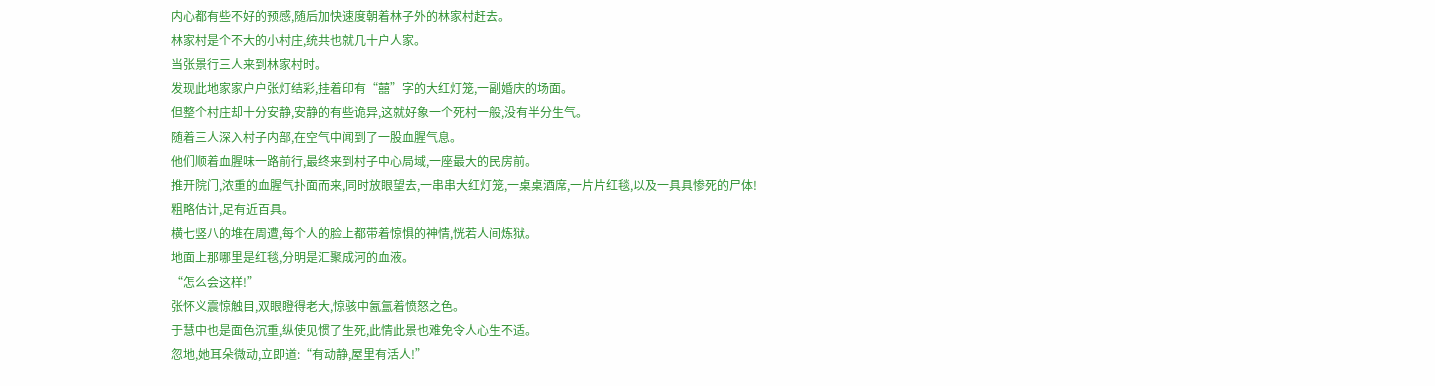内心都有些不好的预感,随后加快速度朝着林子外的林家村赶去。
林家村是个不大的小村庄,统共也就几十户人家。
当张景行三人来到林家村时。
发现此地家家户户张灯结彩,挂着印有“囍”字的大红灯笼,一副婚庆的场面。
但整个村庄却十分安静,安静的有些诡异,这就好象一个死村一般,没有半分生气。
随着三人深入村子内部,在空气中闻到了一股血腥气息。
他们顺着血腥味一路前行,最终来到村子中心局域,一座最大的民房前。
推开院门,浓重的血腥气扑面而来,同时放眼望去,一串串大红灯笼,一桌桌酒席,一片片红毯,以及一具具惨死的尸体!
粗略估计,足有近百具。
横七竖八的堆在周遭,每个人的脸上都带着惊惧的神情,恍若人间炼狱。
地面上那哪里是红毯,分明是汇聚成河的血液。
“怎么会这样!”
张怀义震惊触目,双眼瞪得老大,惊骇中氤氲着愤怒之色。
于慧中也是面色沉重,纵使见惯了生死,此情此景也难免令人心生不适。
忽地,她耳朵微动,立即道:“有动静,屋里有活人!”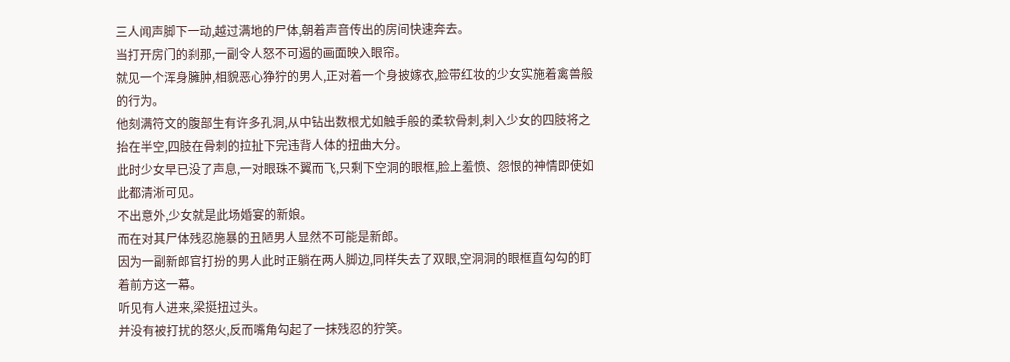三人闻声脚下一动,越过满地的尸体,朝着声音传出的房间快速奔去。
当打开房门的刹那,一副令人怒不可遏的画面映入眼帘。
就见一个浑身臃肿,相貌恶心狰狞的男人,正对着一个身披嫁衣,脸带红妆的少女实施着禽兽般的行为。
他刻满符文的腹部生有许多孔洞,从中钻出数根尤如触手般的柔软骨刺,刺入少女的四肢将之抬在半空,四肢在骨刺的拉扯下完违背人体的扭曲大分。
此时少女早已没了声息,一对眼珠不翼而飞,只剩下空洞的眼框,脸上羞愤、怨恨的神情即使如此都清淅可见。
不出意外,少女就是此场婚宴的新娘。
而在对其尸体残忍施暴的丑陋男人显然不可能是新郎。
因为一副新郎官打扮的男人此时正躺在两人脚边,同样失去了双眼,空洞洞的眼框直勾勾的盯着前方这一幕。
听见有人进来,梁挺扭过头。
并没有被打扰的怒火,反而嘴角勾起了一抹残忍的狞笑。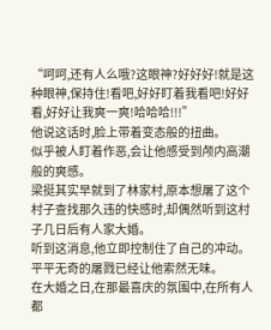“呵呵,还有人么哦?这眼神?好好好!就是这种眼神,保持住!看吧,好好盯着我看吧!好好看,好好让我爽一爽!哈哈哈!!!”
他说这话时,脸上带着变态般的扭曲。
似乎被人盯着作恶,会让他感受到颅内高潮般的爽感。
梁挺其实早就到了林家村,原本想屠了这个村子查找那久违的快感时,却偶然听到这村子几日后有人家大婚。
听到这消息,他立即控制住了自己的冲动。
平平无奇的屠戮已经让他索然无味。
在大婚之日,在那最喜庆的氛围中,在所有人都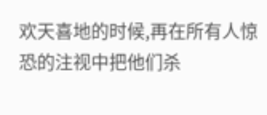欢天喜地的时候,再在所有人惊恐的注视中把他们杀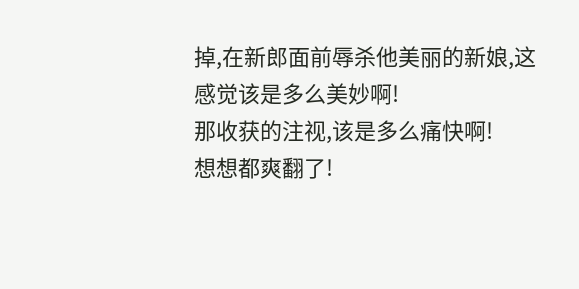掉,在新郎面前辱杀他美丽的新娘,这感觉该是多么美妙啊!
那收获的注视,该是多么痛快啊!
想想都爽翻了!